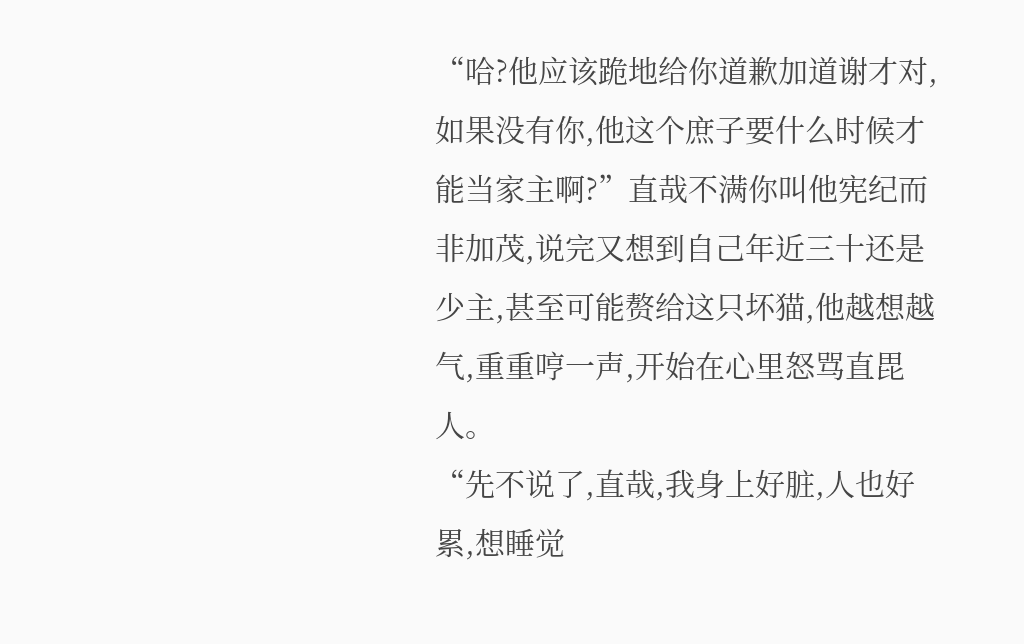“哈?他应该跪地给你道歉加道谢才对,如果没有你,他这个庶子要什么时候才能当家主啊?”直哉不满你叫他宪纪而非加茂,说完又想到自己年近三十还是少主,甚至可能赘给这只坏猫,他越想越气,重重哼一声,开始在心里怒骂直毘人。
“先不说了,直哉,我身上好脏,人也好累,想睡觉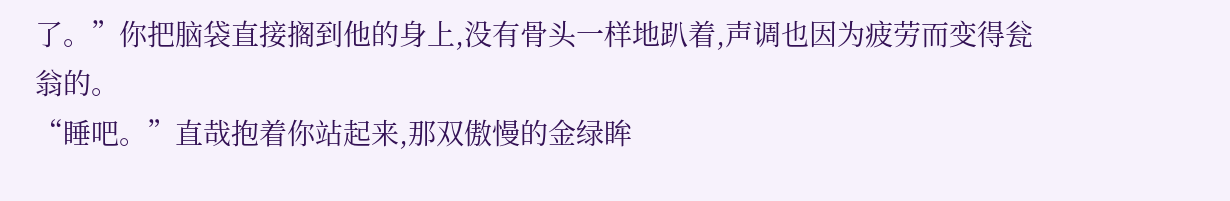了。”你把脑袋直接搁到他的身上,没有骨头一样地趴着,声调也因为疲劳而变得瓮翁的。
“睡吧。”直哉抱着你站起来,那双傲慢的金绿眸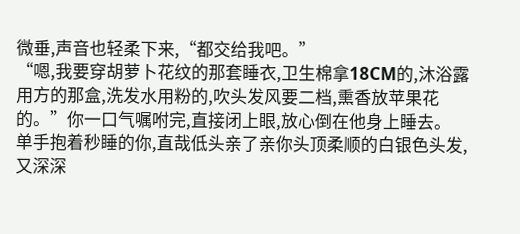微垂,声音也轻柔下来,“都交给我吧。”
“嗯,我要穿胡萝卜花纹的那套睡衣,卫生棉拿18CM的,沐浴露用方的那盒,洗发水用粉的,吹头发风要二档,熏香放苹果花的。”你一口气嘱咐完,直接闭上眼,放心倒在他身上睡去。
单手抱着秒睡的你,直哉低头亲了亲你头顶柔顺的白银色头发,又深深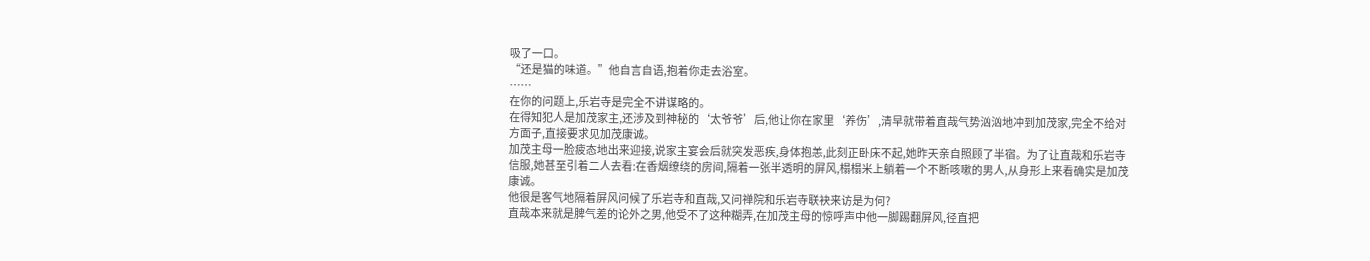吸了一口。
“还是猫的味道。”他自言自语,抱着你走去浴室。
……
在你的问题上,乐岩寺是完全不讲谋略的。
在得知犯人是加茂家主,还涉及到神秘的‘太爷爷’后,他让你在家里‘养伤’,清早就带着直哉气势汹汹地冲到加茂家,完全不给对方面子,直接要求见加茂康诚。
加茂主母一脸疲态地出来迎接,说家主宴会后就突发恶疾,身体抱恙,此刻正卧床不起,她昨天亲自照顾了半宿。为了让直哉和乐岩寺信服,她甚至引着二人去看:在香烟缭绕的房间,隔着一张半透明的屏风,榻榻米上躺着一个不断咳嗽的男人,从身形上来看确实是加茂康诚。
他很是客气地隔着屏风问候了乐岩寺和直哉,又问禅院和乐岩寺联袂来访是为何?
直哉本来就是脾气差的论外之男,他受不了这种糊弄,在加茂主母的惊呼声中他一脚踢翻屏风,径直把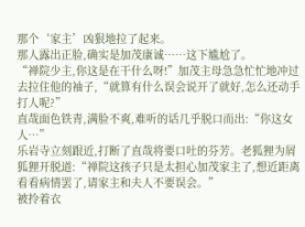那个‘家主’凶狠地拉了起来。
那人露出正脸,确实是加茂康诚……这下尴尬了。
“禅院少主,你这是在干什么呀!”加茂主母急急忙忙地冲过去拉住他的袖子,“就算有什么误会说开了就好,怎么还动手打人呢?”
直哉面色铁青,满脸不爽,难听的话几乎脱口而出:“你这女人…”
乐岩寺立刻跟近,打断了直哉将要口吐的芬芳。老狐狸为屑狐狸开脱道:“禅院这孩子只是太担心加茂家主了,想近距离看看病情罢了,请家主和夫人不要误会。”
被拎着衣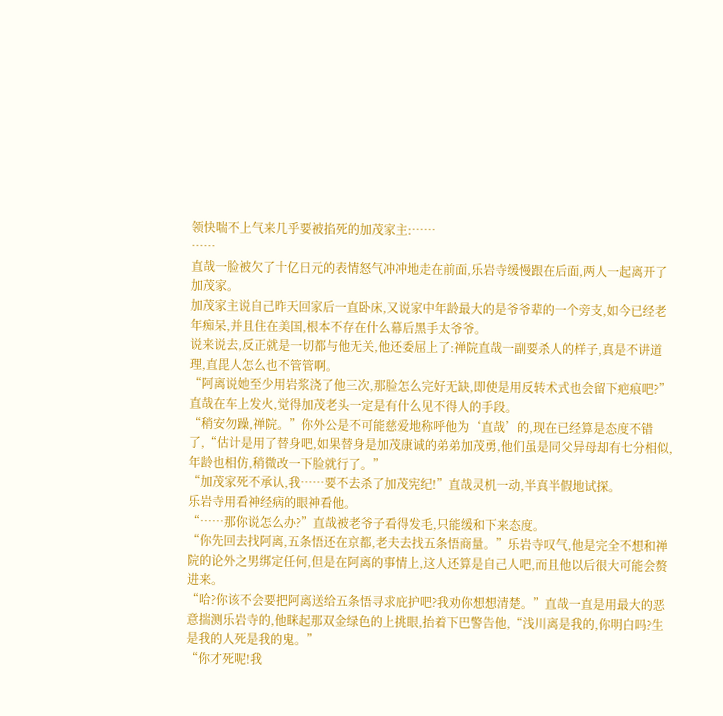领快喘不上气来几乎要被掐死的加茂家主:……
……
直哉一脸被欠了十亿日元的表情怒气冲冲地走在前面,乐岩寺缓慢跟在后面,两人一起离开了加茂家。
加茂家主说自己昨天回家后一直卧床,又说家中年龄最大的是爷爷辈的一个旁支,如今已经老年痴呆,并且住在美国,根本不存在什么幕后黑手太爷爷。
说来说去,反正就是一切都与他无关,他还委屈上了:禅院直哉一副要杀人的样子,真是不讲道理,直毘人怎么也不管管啊。
“阿离说她至少用岩浆浇了他三次,那脸怎么完好无缺,即使是用反转术式也会留下疤痕吧?”直哉在车上发火,觉得加茂老头一定是有什么见不得人的手段。
“稍安勿躁,禅院。”你外公是不可能慈爱地称呼他为‘直哉’的,现在已经算是态度不错了,“估计是用了替身吧,如果替身是加茂康诚的弟弟加茂勇,他们虽是同父异母却有七分相似,年龄也相仿,稍微改一下脸就行了。”
“加茂家死不承认,我……要不去杀了加茂宪纪!”直哉灵机一动,半真半假地试探。
乐岩寺用看神经病的眼神看他。
“……那你说怎么办?”直哉被老爷子看得发毛,只能缓和下来态度。
“你先回去找阿离,五条悟还在京都,老夫去找五条悟商量。”乐岩寺叹气,他是完全不想和禅院的论外之男绑定任何,但是在阿离的事情上,这人还算是自己人吧,而且他以后很大可能会赘进来。
“哈?你该不会要把阿离送给五条悟寻求庇护吧?我劝你想想清楚。”直哉一直是用最大的恶意揣测乐岩寺的,他眯起那双金绿色的上挑眼,抬着下巴警告他,“浅川离是我的,你明白吗?生是我的人死是我的鬼。”
“你才死呢!我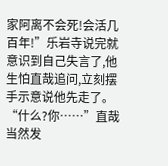家阿离不会死!会活几百年!”乐岩寺说完就意识到自己失言了,他生怕直哉追问,立刻摆手示意说他先走了。
“什么?你……”直哉当然发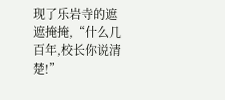现了乐岩寺的遮遮掩掩,“什么几百年,校长你说清楚!”